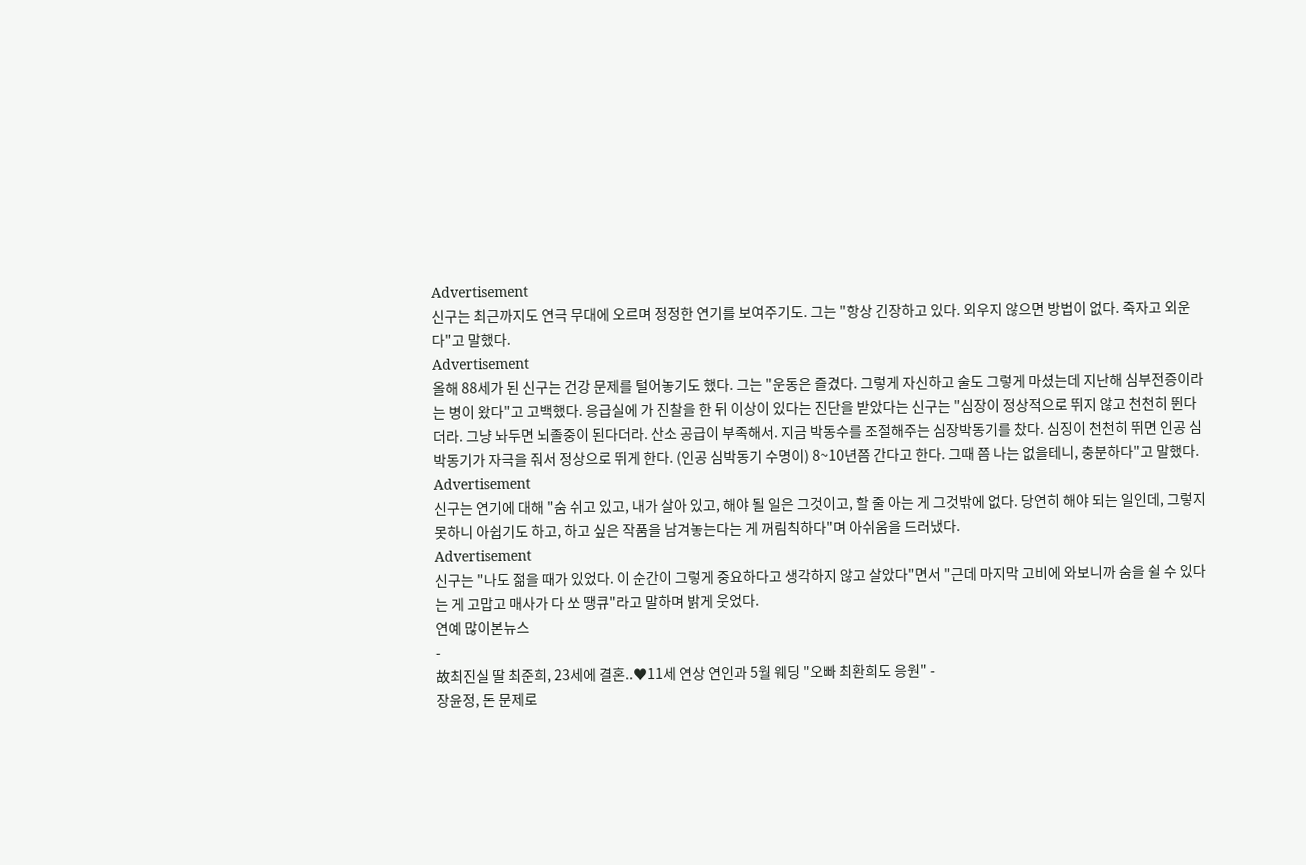Advertisement
신구는 최근까지도 연극 무대에 오르며 정정한 연기를 보여주기도. 그는 "항상 긴장하고 있다. 외우지 않으면 방법이 없다. 죽자고 외운다"고 말했다.
Advertisement
올해 88세가 된 신구는 건강 문제를 털어놓기도 했다. 그는 "운동은 즐겼다. 그렇게 자신하고 술도 그렇게 마셨는데 지난해 심부전증이라는 병이 왔다"고 고백했다. 응급실에 가 진찰을 한 뒤 이상이 있다는 진단을 받았다는 신구는 "심장이 정상적으로 뛰지 않고 천천히 뛴다더라. 그냥 놔두면 뇌졸중이 된다더라. 산소 공급이 부족해서. 지금 박동수를 조절해주는 심장박동기를 찼다. 심징이 천천히 뛰면 인공 심박동기가 자극을 줘서 정상으로 뛰게 한다. (인공 심박동기 수명이) 8~10년쯤 간다고 한다. 그때 쯤 나는 없을테니, 충분하다"고 말했다.
Advertisement
신구는 연기에 대해 "숨 쉬고 있고, 내가 살아 있고, 해야 될 일은 그것이고, 할 줄 아는 게 그것밖에 없다. 당연히 해야 되는 일인데, 그렇지 못하니 아쉽기도 하고, 하고 싶은 작품을 남겨놓는다는 게 꺼림칙하다"며 아쉬움을 드러냈다.
Advertisement
신구는 "나도 젊을 때가 있었다. 이 순간이 그렇게 중요하다고 생각하지 않고 살았다"면서 "근데 마지막 고비에 와보니까 숨을 쉴 수 있다는 게 고맙고 매사가 다 쏘 땡큐"라고 말하며 밝게 웃었다.
연예 많이본뉴스
-
故최진실 딸 최준희, 23세에 결혼..♥11세 연상 연인과 5월 웨딩 "오빠 최환희도 응원" -
장윤정, 돈 문제로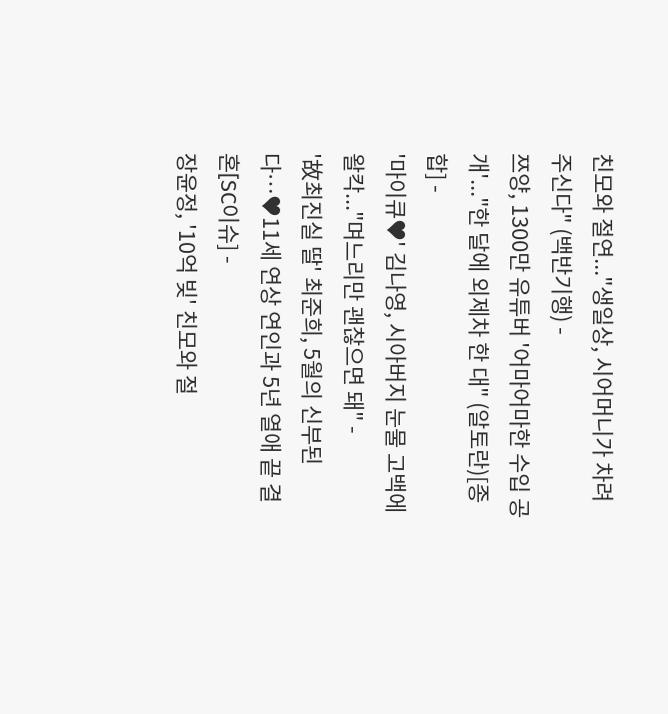친모와 절연..."생일상, 시어머니가 차려주신다" (백반기행) -
쯔양, 1300만 유튜버 '어마어마한 수입 공개'..."한 달에 외제차 한 대" (알토란)[종합] -
'마이큐♥' 김나영, 시아버지 눈물 고백에 왈칵..."며느리만 괜찮으면 돼" -
'故최진실 딸' 최준희, 5월의 신부된다…♥11세 연상 연인과 5년 열애 끝 결혼[SC이슈] -
장윤정, '10억 빚' 친모와 절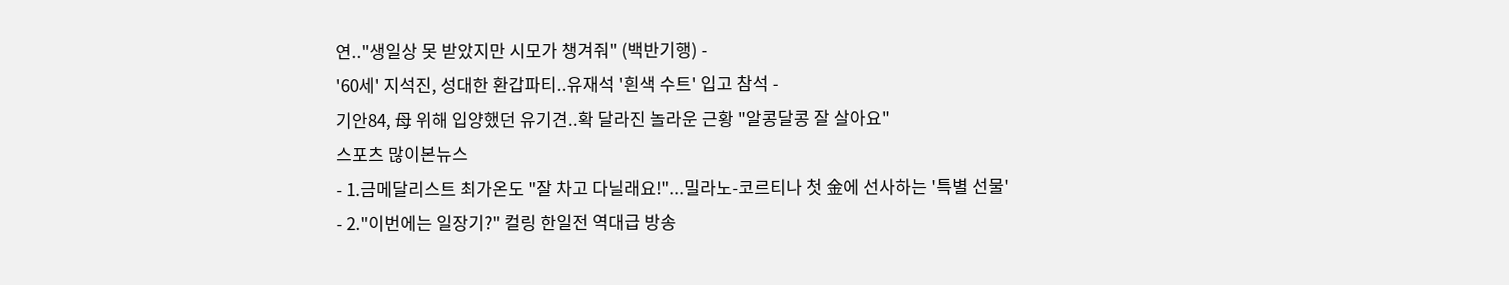연.."생일상 못 받았지만 시모가 챙겨줘" (백반기행) -
'60세' 지석진, 성대한 환갑파티..유재석 '흰색 수트' 입고 참석 -
기안84, 母 위해 입양했던 유기견..확 달라진 놀라운 근황 "알콩달콩 잘 살아요"
스포츠 많이본뉴스
- 1.금메달리스트 최가온도 "잘 차고 다닐래요!"...밀라노-코르티나 첫 金에 선사하는 '특별 선물'
- 2."이번에는 일장기?" 컬링 한일전 역대급 방송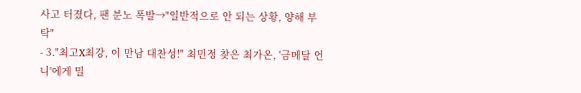사고 터졌다, 팬 분노 폭발→"일반적으로 안 되는 상황, 양해 부탁"
- 3."최고X최강, 이 만남 대찬성!" 최민정 찾은 최가온, '금메달 언니'에게 밀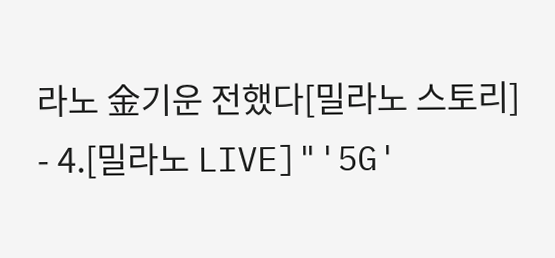라노 金기운 전했다[밀라노 스토리]
- 4.[밀라노 LIVE]"'5G'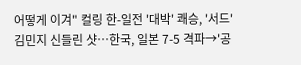어떻게 이겨" 컬링 한-일전 '대박' 쾌승, '서드' 김민지 신들린 샷…한국, 일본 7-5 격파→'공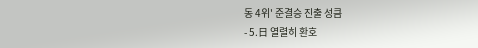동 4위' 준결승 진출 성큼
- 5.日 열렬히 환호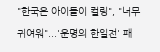"한국은 아이돌이 컬링", "너무 귀여워"...'운명의 한일전' 패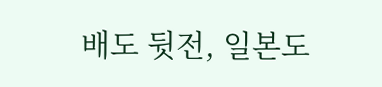배도 뒷전, 일본도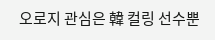오로지 관심은 韓 컬링 선수뿐